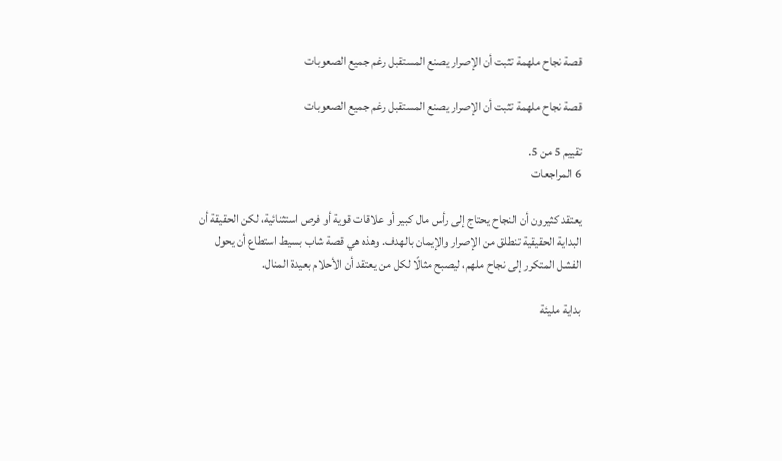قصة نجاح ملهمة تثبت أن الإصرار يصنع المستقبل رغم جميع الصعوبات

قصة نجاح ملهمة تثبت أن الإصرار يصنع المستقبل رغم جميع الصعوبات

تقييم 5 من 5.
6 المراجعات

يعتقد كثيرون أن النجاح يحتاج إلى رأس مال كبير أو علاقات قوية أو فرص استثنائية، لكن الحقيقة أن البداية الحقيقية تنطلق من الإصرار والإيمان بالهدف. وهذه هي قصة شاب بسيط استطاع أن يحول الفشل المتكرر إلى نجاح ملهم، ليصبح مثالًا لكل من يعتقد أن الأحلام بعيدة المنال.

بداية مليئة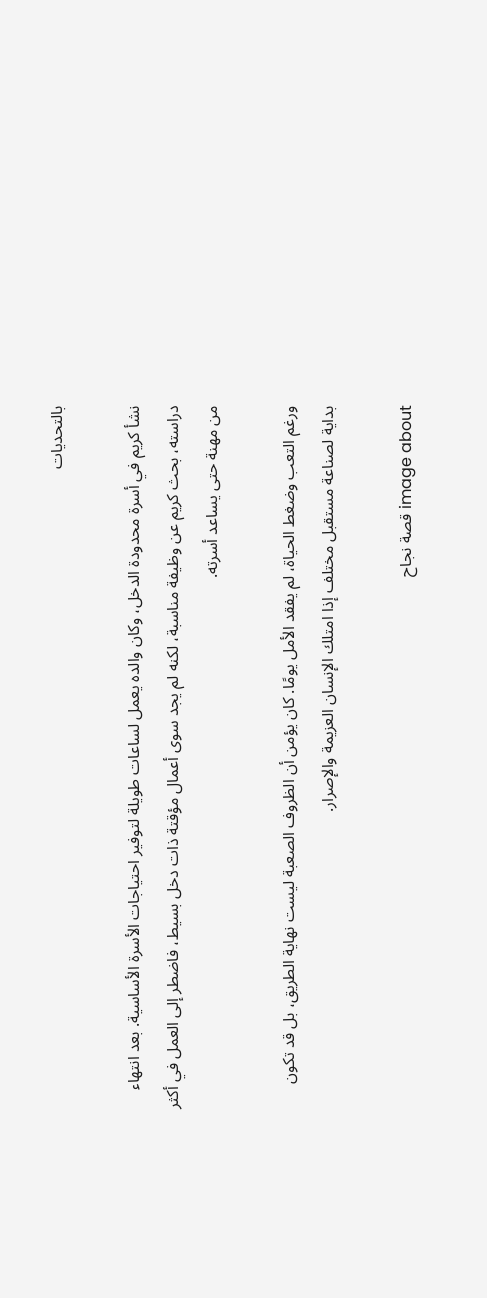بالتحديات

نشأ كريم في أسرة محدودة الدخل، وكان والده يعمل لساعات طويلة لتوفير احتياجات الأسرة الأساسية. بعد انتهاء دراسته، بحث كريم عن وظيفة مناسبة، لكنه لم يجد سوى أعمال مؤقتة ذات دخل بسيط، فاضطر إلى العمل في أكثر من مهنة حتى يساعد أسرته.

ورغم التعب وضغط الحياة، لم يفقد الأمل يومًا. كان يؤمن أن الظروف الصعبة ليست نهاية الطريق، بل قد تكون بداية لصناعة مستقبل مختلف إذا امتلك الإنسان العزيمة والإصرار.

image about قصة نجاح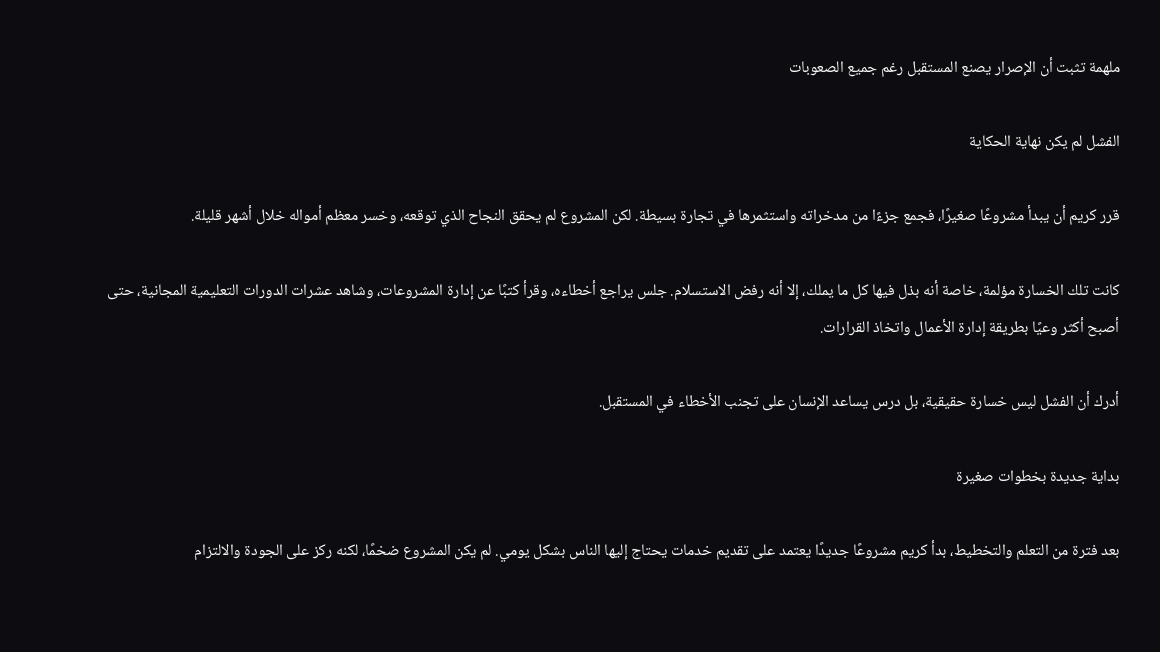ملهمة تثبت أن الإصرار يصنع المستقبل رغم جميع الصعوبات

الفشل لم يكن نهاية الحكاية

قرر كريم أن يبدأ مشروعًا صغيرًا، فجمع جزءًا من مدخراته واستثمرها في تجارة بسيطة. لكن المشروع لم يحقق النجاح الذي توقعه، وخسر معظم أمواله خلال أشهر قليلة.

كانت تلك الخسارة مؤلمة، خاصة أنه بذل فيها كل ما يملك، إلا أنه رفض الاستسلام. جلس يراجع أخطاءه، وقرأ كتبًا عن إدارة المشروعات، وشاهد عشرات الدورات التعليمية المجانية، حتى أصبح أكثر وعيًا بطريقة إدارة الأعمال واتخاذ القرارات.

أدرك أن الفشل ليس خسارة حقيقية، بل درس يساعد الإنسان على تجنب الأخطاء في المستقبل.

بداية جديدة بخطوات صغيرة

بعد فترة من التعلم والتخطيط، بدأ كريم مشروعًا جديدًا يعتمد على تقديم خدمات يحتاج إليها الناس بشكل يومي. لم يكن المشروع ضخمًا، لكنه ركز على الجودة والالتزام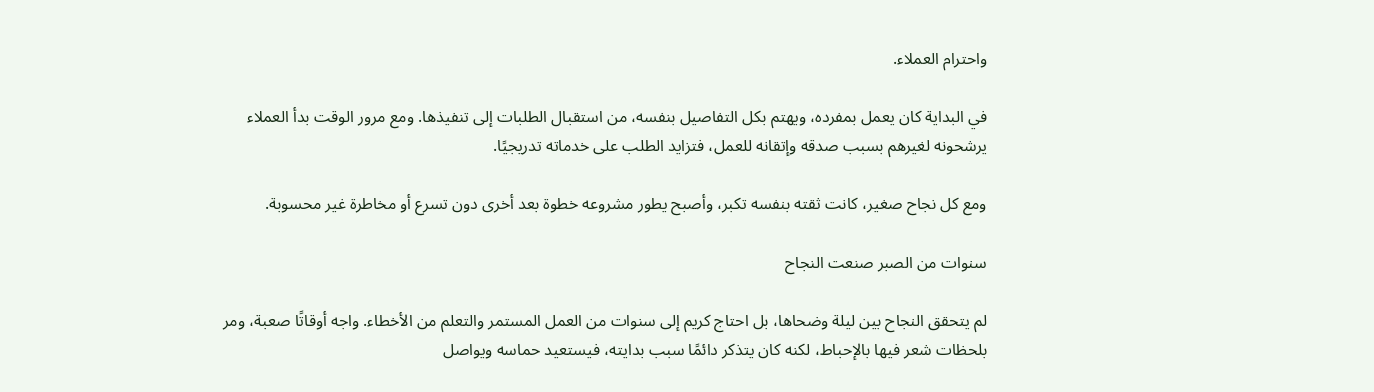واحترام العملاء.

في البداية كان يعمل بمفرده، ويهتم بكل التفاصيل بنفسه، من استقبال الطلبات إلى تنفيذها. ومع مرور الوقت بدأ العملاء يرشحونه لغيرهم بسبب صدقه وإتقانه للعمل، فتزايد الطلب على خدماته تدريجيًا.

ومع كل نجاح صغير، كانت ثقته بنفسه تكبر، وأصبح يطور مشروعه خطوة بعد أخرى دون تسرع أو مخاطرة غير محسوبة.

سنوات من الصبر صنعت النجاح

لم يتحقق النجاح بين ليلة وضحاها، بل احتاج كريم إلى سنوات من العمل المستمر والتعلم من الأخطاء. واجه أوقاتًا صعبة، ومر بلحظات شعر فيها بالإحباط، لكنه كان يتذكر دائمًا سبب بدايته، فيستعيد حماسه ويواصل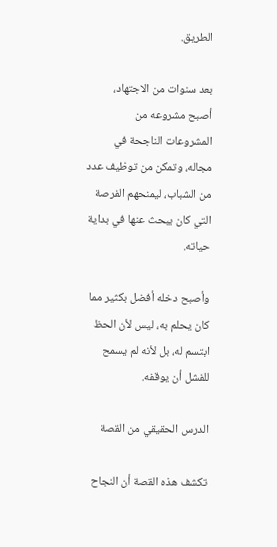الطريق.

بعد سنوات من الاجتهاد، أصبح مشروعه من المشروعات الناجحة في مجاله، وتمكن من توظيف عدد من الشباب، ليمنحهم الفرصة التي كان يبحث عنها في بداية حياته.

وأصبح دخله أفضل بكثير مما كان يحلم به، ليس لأن الحظ ابتسم له، بل لأنه لم يسمح للفشل أن يوقفه.

الدرس الحقيقي من القصة

تكشف هذه القصة أن النجاح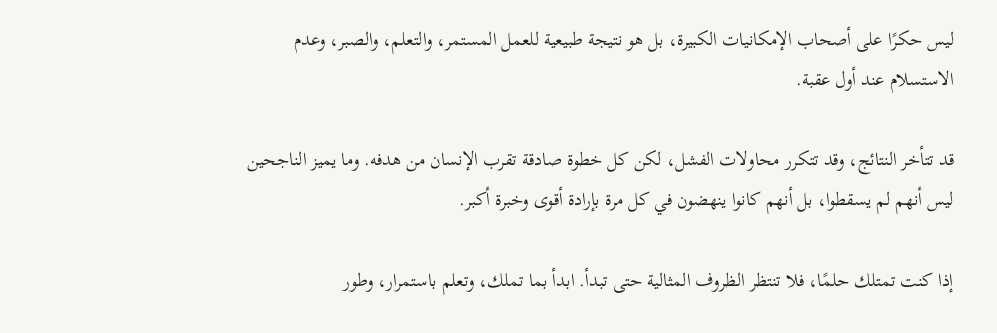ليس حكرًا على أصحاب الإمكانيات الكبيرة، بل هو نتيجة طبيعية للعمل المستمر، والتعلم، والصبر، وعدم الاستسلام عند أول عقبة.

قد تتأخر النتائج، وقد تتكرر محاولات الفشل، لكن كل خطوة صادقة تقرب الإنسان من هدفه. وما يميز الناجحين ليس أنهم لم يسقطوا، بل أنهم كانوا ينهضون في كل مرة بإرادة أقوى وخبرة أكبر.

إذا كنت تمتلك حلمًا، فلا تنتظر الظروف المثالية حتى تبدأ. ابدأ بما تملك، وتعلم باستمرار، وطور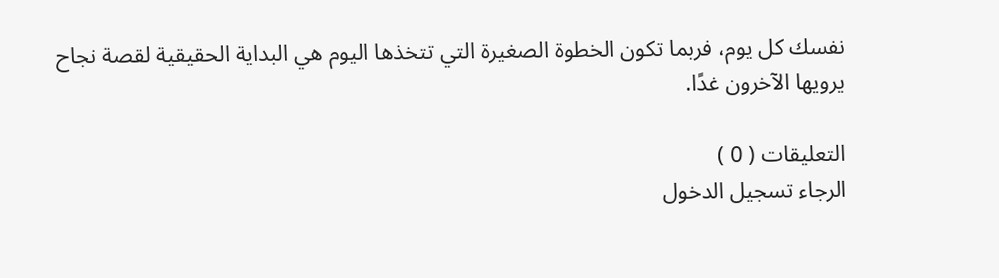نفسك كل يوم، فربما تكون الخطوة الصغيرة التي تتخذها اليوم هي البداية الحقيقية لقصة نجاح يرويها الآخرون غدًا.

التعليقات ( 0 )
الرجاء تسجيل الدخول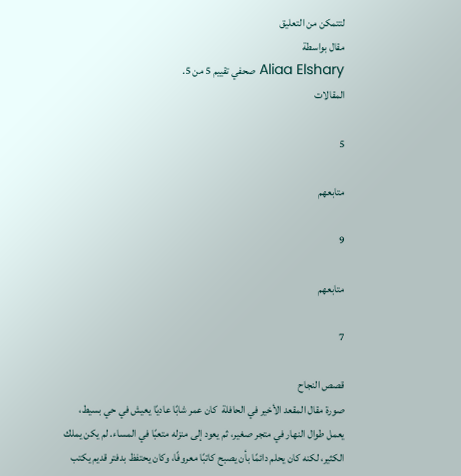لتتمكن من التعليق
مقال بواسطة
Aliaa Elshary صحفي تقييم 5 من 5.
المقالات

5

متابعهم

9

متابعهم

7

قصص النجاح
صورة مقال المقعد الأخير في الحافلة  كان عمر شابًا عاديًا يعيش في حي بسيط، يعمل طوال النهار في متجر صغير، ثم يعود إلى منزله متعبًا في المساء. لم يكن يملك الكثير، لكنه كان يحلم دائمًا بأن يصبح كاتبًا معروفًا، وكان يحتفظ بدفتر قديم يكتب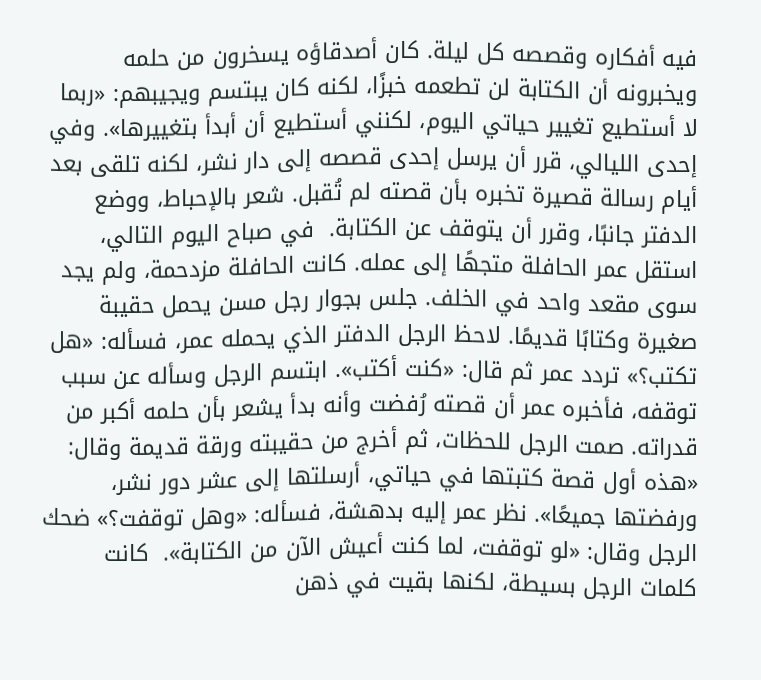فيه أفكاره وقصصه كل ليلة. كان أصدقاؤه يسخرون من حلمه ويخبرونه أن الكتابة لن تطعمه خبزًا، لكنه كان يبتسم ويجيبهم: «ربما لا أستطيع تغيير حياتي اليوم، لكنني أستطيع أن أبدأ بتغييرها». وفي إحدى الليالي، قرر أن يرسل إحدى قصصه إلى دار نشر، لكنه تلقى بعد أيام رسالة قصيرة تخبره بأن قصته لم تُقبل. شعر بالإحباط، ووضع الدفتر جانبًا، وقرر أن يتوقف عن الكتابة.  في صباح اليوم التالي، استقل عمر الحافلة متجهًا إلى عمله. كانت الحافلة مزدحمة، ولم يجد سوى مقعد واحد في الخلف. جلس بجوار رجل مسن يحمل حقيبة صغيرة وكتابًا قديمًا. لاحظ الرجل الدفتر الذي يحمله عمر، فسأله: «هل تكتب؟» تردد عمر ثم قال: «كنت أكتب». ابتسم الرجل وسأله عن سبب توقفه، فأخبره عمر أن قصته رُفضت وأنه بدأ يشعر بأن حلمه أكبر من قدراته. صمت الرجل للحظات، ثم أخرج من حقيبته ورقة قديمة وقال: «هذه أول قصة كتبتها في حياتي، أرسلتها إلى عشر دور نشر، ورفضتها جميعًا». نظر عمر إليه بدهشة، فسأله: «وهل توقفت؟» ضحك الرجل وقال: «لو توقفت، لما كنت أعيش الآن من الكتابة».  كانت كلمات الرجل بسيطة، لكنها بقيت في ذهن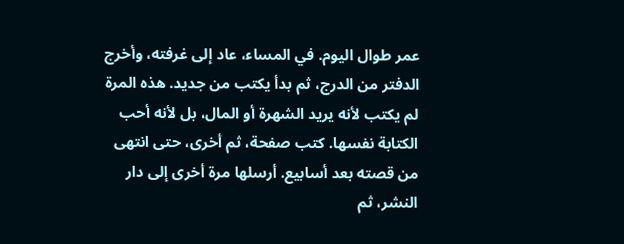عمر طوال اليوم. في المساء، عاد إلى غرفته، وأخرج الدفتر من الدرج، ثم بدأ يكتب من جديد. هذه المرة لم يكتب لأنه يريد الشهرة أو المال، بل لأنه أحب الكتابة نفسها. كتب صفحة، ثم أخرى، حتى انتهى من قصته بعد أسابيع. أرسلها مرة أخرى إلى دار النشر، ثم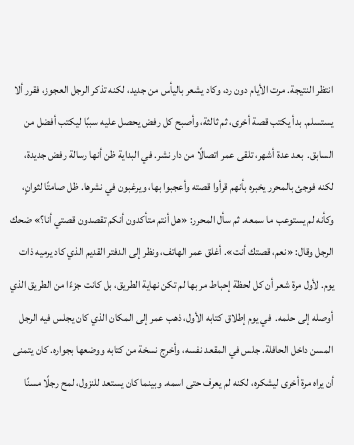انتظر النتيجة. مرت الأيام دون رد، وكاد يشعر باليأس من جديد، لكنه تذكر الرجل العجوز، فقرر ألا يستسلم. بدأ يكتب قصة أخرى، ثم ثالثة، وأصبح كل رفض يحصل عليه سببًا ليكتب أفضل من السابق.  بعد عدة أشهر، تلقى عمر اتصالًا من دار نشر. في البداية ظن أنها رسالة رفض جديدة، لكنه فوجئ بالمحرر يخبره بأنهم قرأوا قصته وأعجبوا بها، ويرغبون في نشرها. ظل صامتًا لثوانٍ، وكأنه لم يستوعب ما سمعه. ثم سأل المحرر: «هل أنتم متأكدون أنكم تقصدون قصتي أنا؟» ضحك الرجل وقال: «نعم، قصتك أنت». أغلق عمر الهاتف، ونظر إلى الدفتر القديم الذي كاد يرميه ذات يوم. لأول مرة شعر أن كل لحظة إحباط مر بها لم تكن نهاية الطريق، بل كانت جزءًا من الطريق الذي أوصله إلى حلمه.  في يوم إطلاق كتابه الأول، ذهب عمر إلى المكان الذي كان يجلس فيه الرجل المسن داخل الحافلة. جلس في المقعد نفسه، وأخرج نسخة من كتابه ووضعها بجواره. كان يتمنى أن يراه مرة أخرى ليشكره، لكنه لم يعرف حتى اسمه. وبينما كان يستعد للنزول، لمح رجلًا مسنًا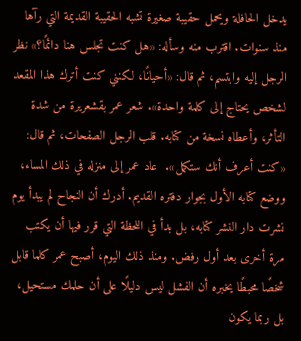يدخل الحافلة ويحمل حقيبة صغيرة تشبه الحقيبة القديمة التي رآها منذ سنوات. اقترب منه وسأله: «هل كنت تجلس هنا دائمًا؟» نظر الرجل إليه وابتسم، ثم قال: «أحيانًا، لكنني كنت أترك هذا المقعد لشخص يحتاج إلى كلمة واحدة». شعر عمر بقشعريرة من شدة التأثر، وأعطاه نسخة من كتابه. قلب الرجل الصفحات، ثم قال: «كنت أعرف أنك ستكمل».  عاد عمر إلى منزله في ذلك المساء، ووضع كتابه الأول بجوار دفتره القديم. أدرك أن النجاح لم يبدأ يوم نشرت دار النشر كتابه، بل بدأ في اللحظة التي قرر فيها أن يكتب مرة أخرى بعد أول رفض. ومنذ ذلك اليوم، أصبح عمر كلما قابل شخصًا محبطًا يخبره أن الفشل ليس دليلًا على أن حلمك مستحيل، بل ربما يكون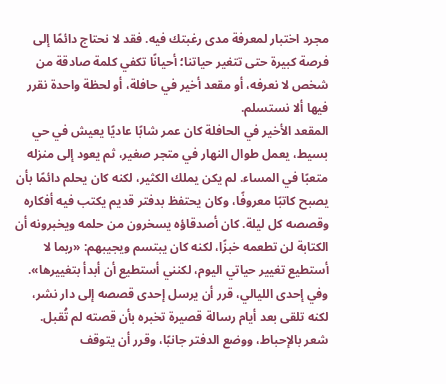مجرد اختبار لمعرفة مدى رغبتك فيه. فقد لا نحتاج دائمًا إلى فرصة كبيرة حتى تتغير حياتنا؛ أحيانًا تكفي كلمة صادقة من شخص لا نعرفه، أو مقعد أخير في حافلة، أو لحظة واحدة نقرر فيها ألا نستسلم.
المقعد الأخير في الحافلة كان عمر شابًا عاديًا يعيش في حي بسيط، يعمل طوال النهار في متجر صغير، ثم يعود إلى منزله متعبًا في المساء. لم يكن يملك الكثير، لكنه كان يحلم دائمًا بأن يصبح كاتبًا معروفًا، وكان يحتفظ بدفتر قديم يكتب فيه أفكاره وقصصه كل ليلة. كان أصدقاؤه يسخرون من حلمه ويخبرونه أن الكتابة لن تطعمه خبزًا، لكنه كان يبتسم ويجيبهم: «ربما لا أستطيع تغيير حياتي اليوم، لكنني أستطيع أن أبدأ بتغييرها». وفي إحدى الليالي، قرر أن يرسل إحدى قصصه إلى دار نشر، لكنه تلقى بعد أيام رسالة قصيرة تخبره بأن قصته لم تُقبل. شعر بالإحباط، ووضع الدفتر جانبًا، وقرر أن يتوقف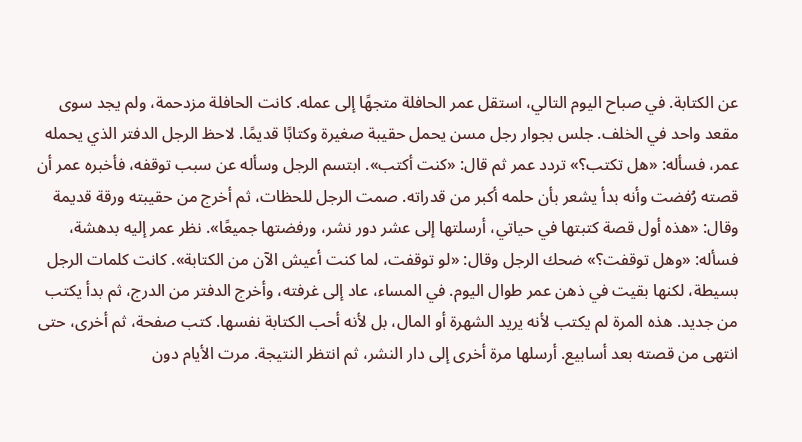عن الكتابة. في صباح اليوم التالي، استقل عمر الحافلة متجهًا إلى عمله. كانت الحافلة مزدحمة، ولم يجد سوى مقعد واحد في الخلف. جلس بجوار رجل مسن يحمل حقيبة صغيرة وكتابًا قديمًا. لاحظ الرجل الدفتر الذي يحمله عمر، فسأله: «هل تكتب؟» تردد عمر ثم قال: «كنت أكتب». ابتسم الرجل وسأله عن سبب توقفه، فأخبره عمر أن قصته رُفضت وأنه بدأ يشعر بأن حلمه أكبر من قدراته. صمت الرجل للحظات، ثم أخرج من حقيبته ورقة قديمة وقال: «هذه أول قصة كتبتها في حياتي، أرسلتها إلى عشر دور نشر، ورفضتها جميعًا». نظر عمر إليه بدهشة، فسأله: «وهل توقفت؟» ضحك الرجل وقال: «لو توقفت، لما كنت أعيش الآن من الكتابة». كانت كلمات الرجل بسيطة، لكنها بقيت في ذهن عمر طوال اليوم. في المساء، عاد إلى غرفته، وأخرج الدفتر من الدرج، ثم بدأ يكتب من جديد. هذه المرة لم يكتب لأنه يريد الشهرة أو المال، بل لأنه أحب الكتابة نفسها. كتب صفحة، ثم أخرى، حتى انتهى من قصته بعد أسابيع. أرسلها مرة أخرى إلى دار النشر، ثم انتظر النتيجة. مرت الأيام دون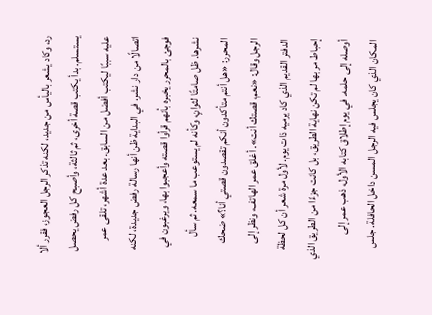رد، وكاد يشعر باليأس من جديد، لكنه تذكر الرجل العجوز، فقرر ألا يستسلم. بدأ يكتب قصة أخرى، ثم ثالثة، وأصبح كل رفض يحصل عليه سببًا ليكتب أفضل من السابق. بعد عدة أشهر، تلقى عمر اتصالًا من دار نشر. في البداية ظن أنها رسالة رفض جديدة، لكنه فوجئ بالمحرر يخبره بأنهم قرأوا قصته وأعجبوا بها، ويرغبون في نشرها. ظل صامتًا لثوانٍ، وكأنه لم يستوعب ما سمعه. ثم سأل المحرر: «هل أنتم متأكدون أنكم تقصدون قصتي أنا؟» ضحك الرجل وقال: «نعم، قصتك أنت». أغلق عمر الهاتف، ونظر إلى الدفتر القديم الذي كاد يرميه ذات يوم. لأول مرة شعر أن كل لحظة إحباط مر بها لم تكن نهاية الطريق، بل كانت جزءًا من الطريق الذي أوصله إلى حلمه. في يوم إطلاق كتابه الأول، ذهب عمر إلى المكان الذي كان يجلس فيه الرجل المسن داخل الحافلة. جلس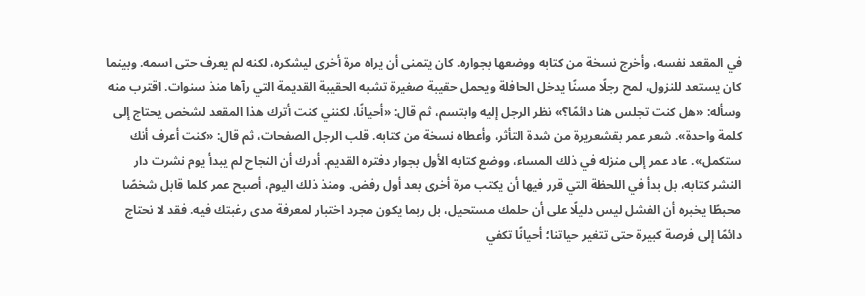في المقعد نفسه، وأخرج نسخة من كتابه ووضعها بجواره. كان يتمنى أن يراه مرة أخرى ليشكره، لكنه لم يعرف حتى اسمه. وبينما كان يستعد للنزول، لمح رجلًا مسنًا يدخل الحافلة ويحمل حقيبة صغيرة تشبه الحقيبة القديمة التي رآها منذ سنوات. اقترب منه وسأله: «هل كنت تجلس هنا دائمًا؟» نظر الرجل إليه وابتسم، ثم قال: «أحيانًا، لكنني كنت أترك هذا المقعد لشخص يحتاج إلى كلمة واحدة». شعر عمر بقشعريرة من شدة التأثر، وأعطاه نسخة من كتابه. قلب الرجل الصفحات، ثم قال: «كنت أعرف أنك ستكمل». عاد عمر إلى منزله في ذلك المساء، ووضع كتابه الأول بجوار دفتره القديم. أدرك أن النجاح لم يبدأ يوم نشرت دار النشر كتابه، بل بدأ في اللحظة التي قرر فيها أن يكتب مرة أخرى بعد أول رفض. ومنذ ذلك اليوم، أصبح عمر كلما قابل شخصًا محبطًا يخبره أن الفشل ليس دليلًا على أن حلمك مستحيل، بل ربما يكون مجرد اختبار لمعرفة مدى رغبتك فيه. فقد لا نحتاج دائمًا إلى فرصة كبيرة حتى تتغير حياتنا؛ أحيانًا تكفي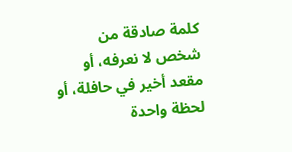كلمة صادقة من شخص لا نعرفه، أو مقعد أخير في حافلة، أو لحظة واحدة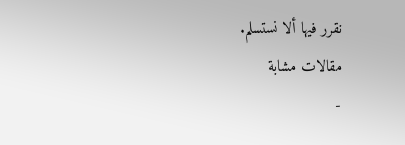نقرر فيها ألا نستسلم.
مقالات مشابة
-